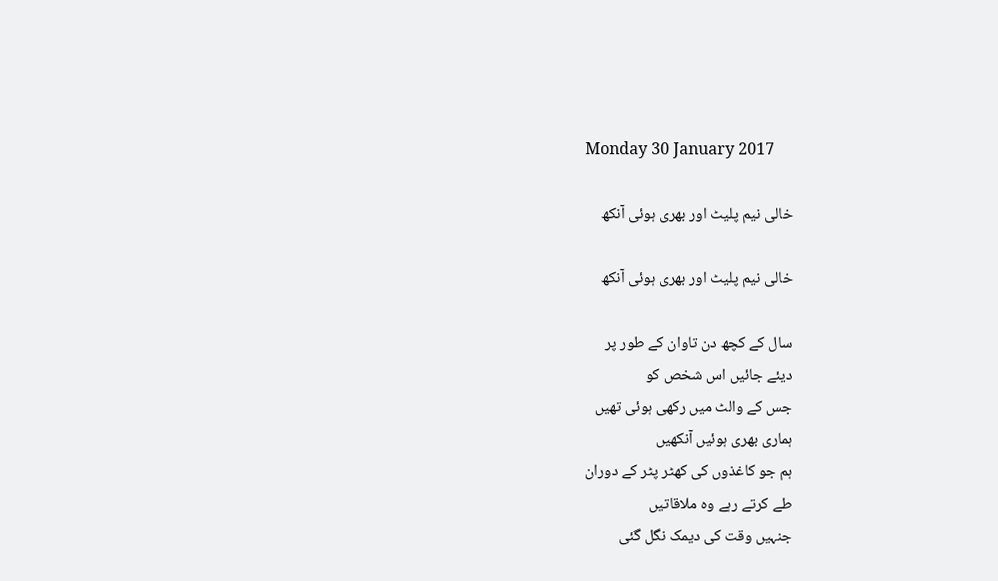Monday 30 January 2017

خالی نیم پلیٹ اور بھری ہوئی آنکھ

خالی نیم پلیٹ اور بھری ہوئی آنکھ

سال کے کچھ دن تاوان کے طور پر
دیئے جائیں اس شخص کو
جس کے والٹ میں رکھی ہوئی تھیں
ہماری بھری ہوئیں آنکھیں
ہم جو کاغذوں کی کھٹر پٹر کے دوران
طے کرتے رہے وہ ملاقاتیں
جنہیں وقت کی دیمک نگل گئی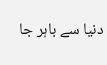دنیا سے باہر جا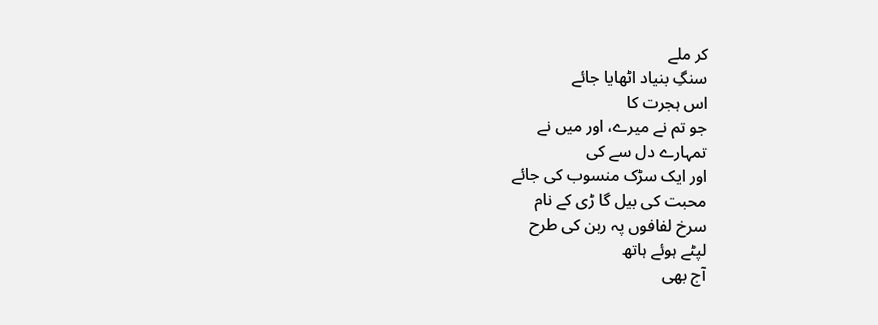کر ملے
سنگِ بنیاد اٹھایا جائے
اس ہجرت کا
جو تم نے میرے، اور میں نے
تمہارے دل سے کی
اور ایک سڑک منسوب کی جائے
محبت کی بیل گا ڑی کے نام
سرخ لفافوں پہ ربن کی طرح
لپٹے ہوئے ہاتھ
آج بھی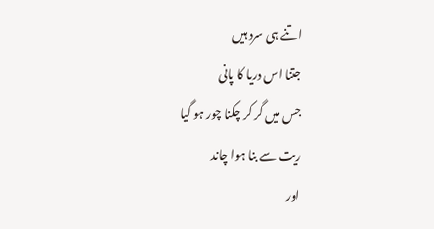اتنے ہی سرد ہیں
جتنا اس دریا کا پانی
جس میں گر کر چکنا چور ہو گیا
ریت سے بنا ہوا چاند
اور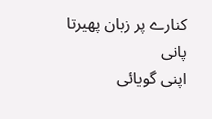کنارے پر زبان پھیرتا پانی
اپنی گویائی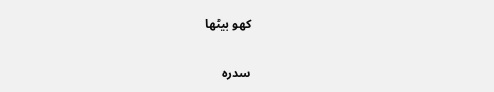کھو بیٹھا

سدرہ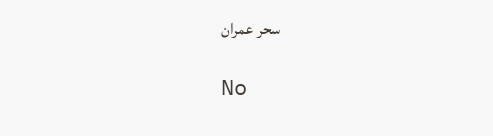سحر عمران

No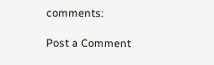comments:

Post a Comment